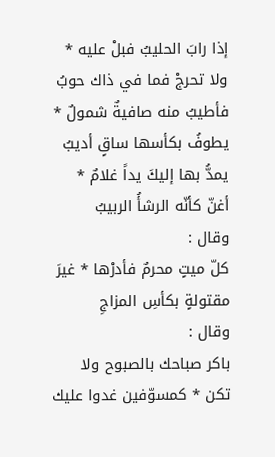إذا رابَ الحليبُ فبلْ عليه * ولا تحرجْ فما في ذاك حوبُ
فأطيبُ منه صافيةٌ شمولٌ * يطوفُ بكأسها ساقٍ أديبُ
يمدُّ بها إليكَ يداً غلامٌ * أغنّ كأنّه الرشأُ الربيبُ
وقال :
كلّ ميتٍ محرمٌ فأدرْها * غيرَ مقتولةٍ بكأسِ المزاجِ
وقال :
باكر صباحك بالصبوح ولا تكن * كمسوّفين غدوا عليك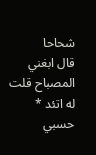شحاحا
قال ابغني المصباح قلت له اتئد * حسبي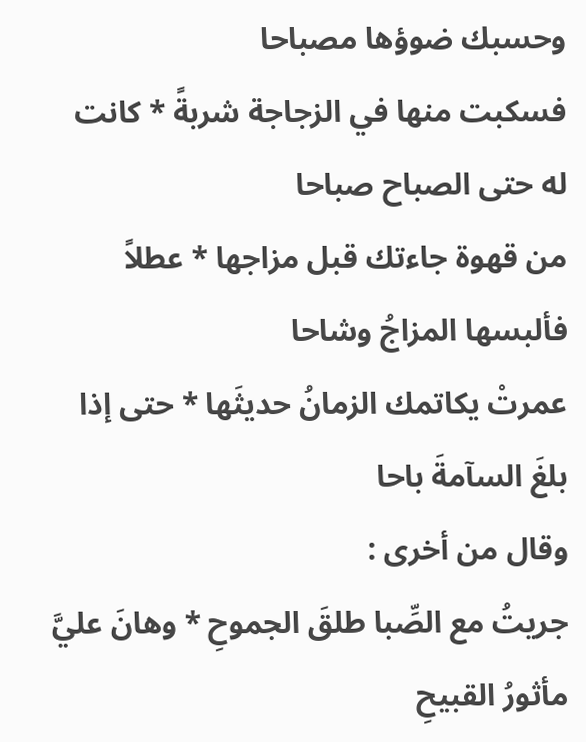وحسبك ضوؤها مصباحا
فسكبت منها في الزجاجة شربةً * كانت له حتى الصباح صباحا
من قهوة جاءتك قبل مزاجها * عطلاً فألبسها المزاجُ وشاحا
عمرتْ يكاتمك الزمانُ حديثَها * حتى إذا بلغَ السآمةَ باحا
وقال من أخرى :
جريتُ مع الصِّبا طلقَ الجموحِ * وهانَ عليَّ مأثورُ القبيحِ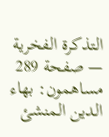التذكرة الفخرية — صفحة 289
مساهمون: بهاء الدين المنشئ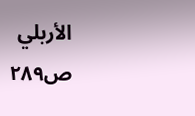الأربلي
ص٢٨٩